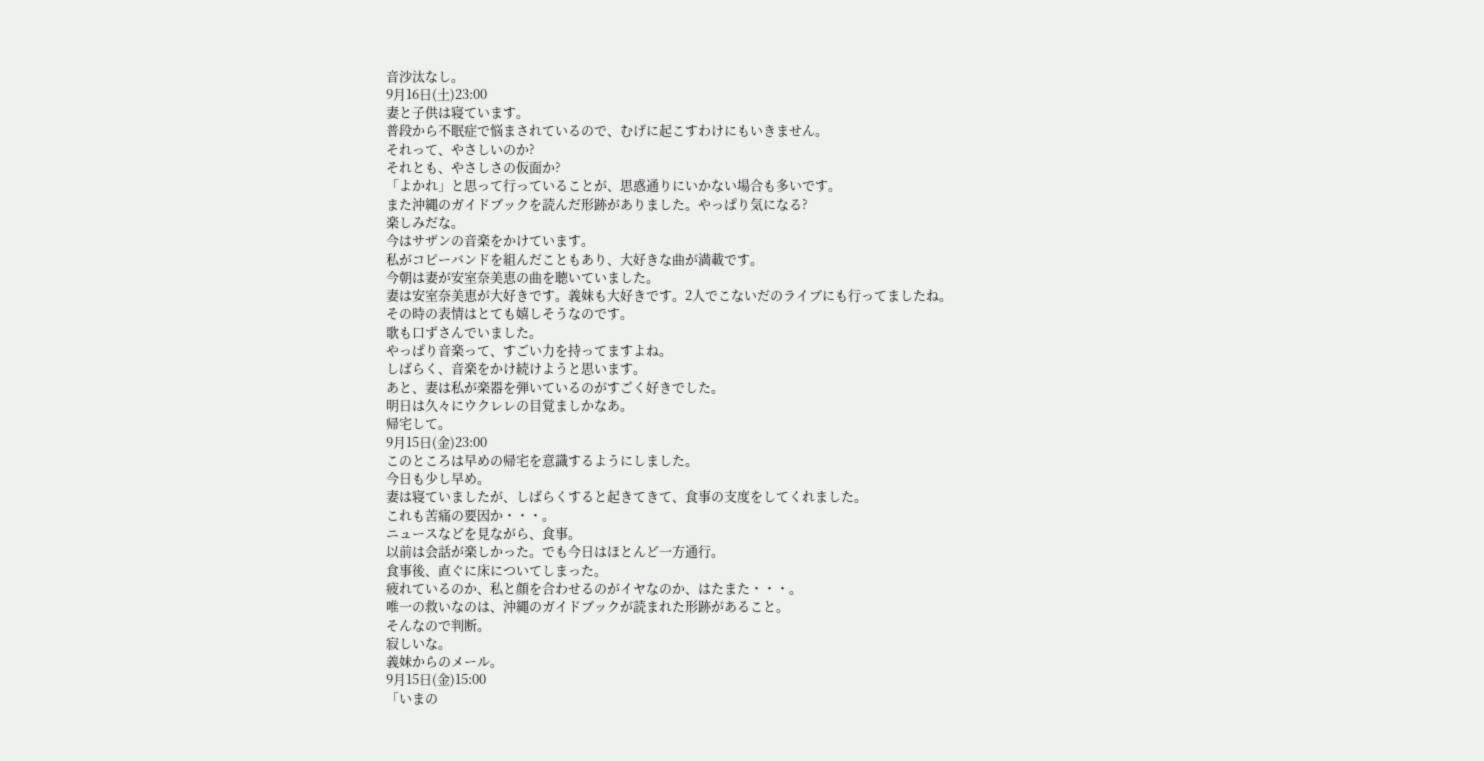音沙汰なし。
9月16日(土)23:00
妻と子供は寝ています。
普段から不眠症で悩まされているので、むげに起こすわけにもいきません。
それって、やさしいのか?
それとも、やさしさの仮面か?
「よかれ」と思って行っていることが、思惑通りにいかない場合も多いです。
また沖縄のガイドブックを読んだ形跡がありました。やっぱり気になる?
楽しみだな。
今はサザンの音楽をかけています。
私がコピーバンドを組んだこともあり、大好きな曲が満載です。
今朝は妻が安室奈美恵の曲を聴いていました。
妻は安室奈美恵が大好きです。義妹も大好きです。2人でこないだのライブにも行ってましたね。
その時の表情はとても嬉しそうなのです。
歌も口ずさんでいました。
やっぱり音楽って、すごい力を持ってますよね。
しばらく、音楽をかけ続けようと思います。
あと、妻は私が楽器を弾いているのがすごく好きでした。
明日は久々にウクレレの目覚ましかなあ。
帰宅して。
9月15日(金)23:00
このところは早めの帰宅を意識するようにしました。
今日も少し早め。
妻は寝ていましたが、しばらくすると起きてきて、食事の支度をしてくれました。
これも苦痛の要因か・・・。
ニュースなどを見ながら、食事。
以前は会話が楽しかった。でも今日はほとんど一方通行。
食事後、直ぐに床についてしまった。
疲れているのか、私と顔を合わせるのがイヤなのか、はたまた・・・。
唯一の救いなのは、沖縄のガイドブックが読まれた形跡があること。
そんなので判断。
寂しいな。
義妹からのメール。
9月15日(金)15:00
「いまの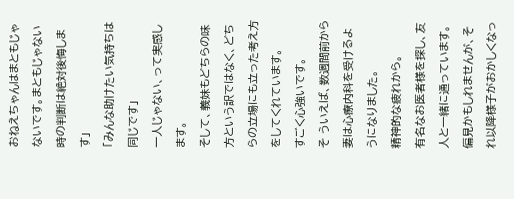おねえちゃんはまともじゃないです。まともじゃない時の判断は絶対後悔します」
「みんな助けたい気持ちは同じです」
一人じゃない、って実感します。
そして、義妹もどちらの味方という訳ではなく、どちらの立場にも立った考え方をしてくれています。
すごく心強いです。
そ ういえば、数週間前から妻は心療内科を受けるようになりました。
精神的な疲れから。
有名なお医者様を探し、友人と一緒に通っています。
偏見かもしれませんが、それ以降様子がおかしくなっ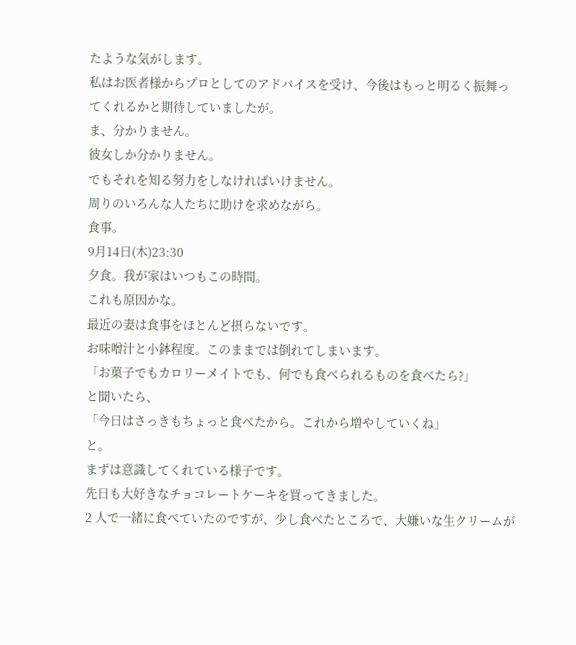たような気がします。
私はお医者様からプロとしてのアドバイスを受け、今後はもっと明るく振舞ってくれるかと期待していましたが。
ま、分かりません。
彼女しか分かりません。
でもそれを知る努力をしなければいけません。
周りのいろんな人たちに助けを求めながら。
食事。
9月14日(木)23:30
夕食。我が家はいつもこの時間。
これも原因かな。
最近の妻は食事をほとんど摂らないです。
お味噌汁と小鉢程度。このままでは倒れてしまいます。
「お菓子でもカロリーメイトでも、何でも食べられるものを食べたら?」
と聞いたら、
「今日はさっきもちょっと食べたから。これから増やしていくね」
と。
まずは意識してくれている様子です。
先日も大好きなチョコレートケーキを買ってきました。
2 人で一緒に食べていたのですが、少し食べたところで、大嫌いな生クリームが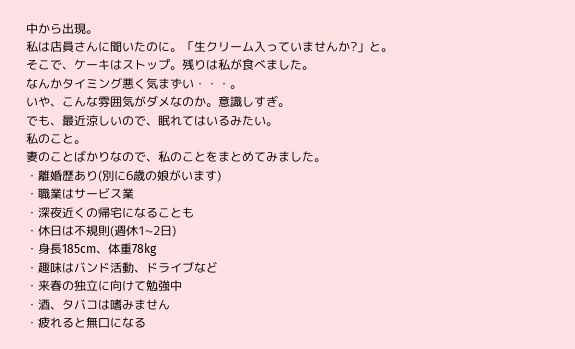中から出現。
私は店員さんに聞いたのに。「生クリーム入っていませんか?」と。
そこで、ケーキはストップ。残りは私が食べました。
なんかタイミング悪く気まずい・・・。
いや、こんな雰囲気がダメなのか。意識しすぎ。
でも、最近涼しいので、眠れてはいるみたい。
私のこと。
妻のことばかりなので、私のことをまとめてみました。
・離婚歴あり(別に6歳の娘がいます)
・職業はサービス業
・深夜近くの帰宅になることも
・休日は不規則(週休1~2日)
・身長185cm、体重78kg
・趣味はバンド活動、ドライブなど
・来春の独立に向けて勉強中
・酒、タバコは嗜みません
・疲れると無口になる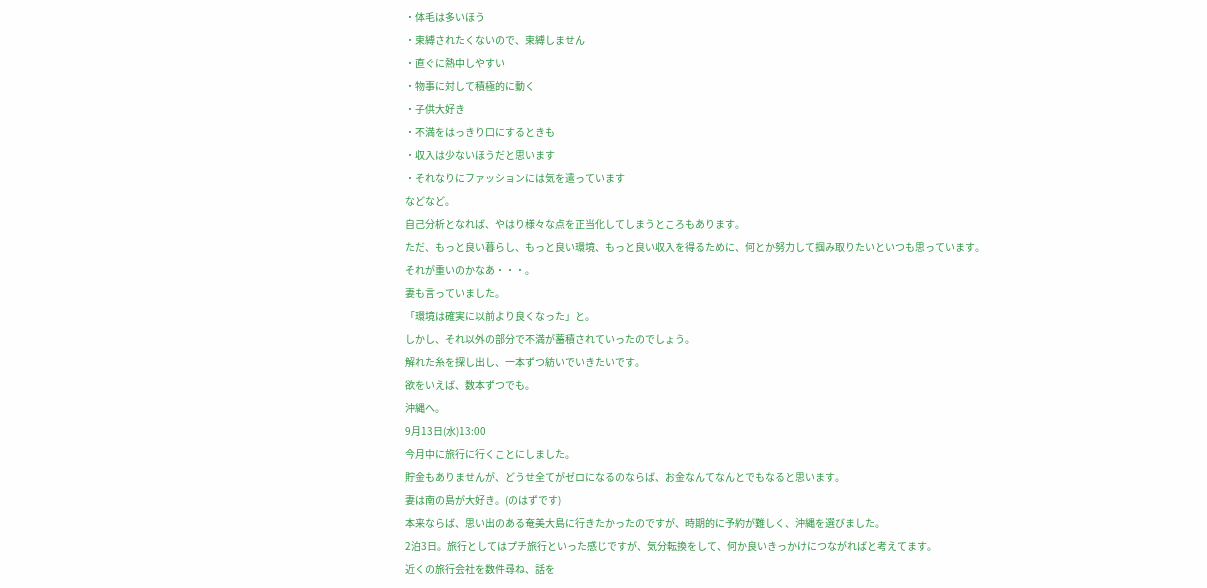・体毛は多いほう
・束縛されたくないので、束縛しません
・直ぐに熱中しやすい
・物事に対して積極的に動く
・子供大好き
・不満をはっきり口にするときも
・収入は少ないほうだと思います
・それなりにファッションには気を遣っています
などなど。
自己分析となれば、やはり様々な点を正当化してしまうところもあります。
ただ、もっと良い暮らし、もっと良い環境、もっと良い収入を得るために、何とか努力して掴み取りたいといつも思っています。
それが重いのかなあ・・・。
妻も言っていました。
「環境は確実に以前より良くなった」と。
しかし、それ以外の部分で不満が蓄積されていったのでしょう。
解れた糸を探し出し、一本ずつ紡いでいきたいです。
欲をいえば、数本ずつでも。
沖縄へ。
9月13日(水)13:00
今月中に旅行に行くことにしました。
貯金もありませんが、どうせ全てがゼロになるのならば、お金なんてなんとでもなると思います。
妻は南の島が大好き。(のはずです)
本来ならば、思い出のある奄美大島に行きたかったのですが、時期的に予約が難しく、沖縄を選びました。
2泊3日。旅行としてはプチ旅行といった感じですが、気分転換をして、何か良いきっかけにつながればと考えてます。
近くの旅行会社を数件尋ね、話を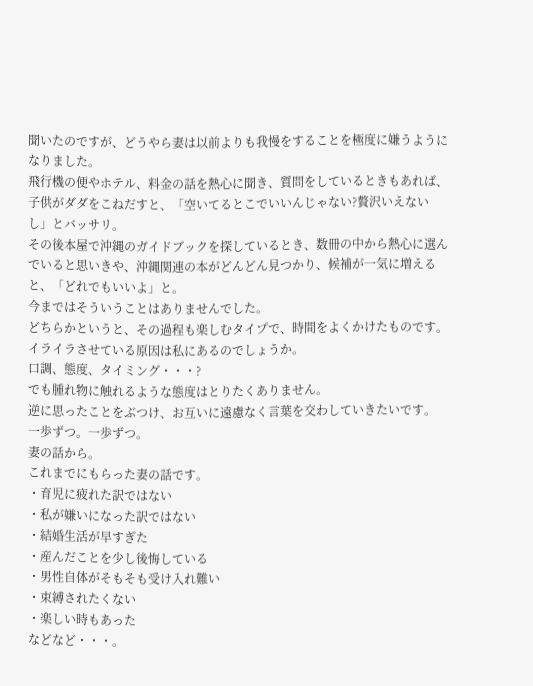聞いたのですが、どうやら妻は以前よりも我慢をすることを極度に嫌うようになりました。
飛行機の便やホテル、料金の話を熱心に聞き、質問をしているときもあれば、子供がダダをこねだすと、「空いてるとこでいいんじゃない?贅沢いえないし」とバッサリ。
その後本屋で沖縄のガイドブックを探しているとき、数冊の中から熱心に選んでいると思いきや、沖縄関連の本がどんどん見つかり、候補が一気に増えると、「どれでもいいよ」と。
今まではそういうことはありませんでした。
どちらかというと、その過程も楽しむタイプで、時間をよくかけたものです。
イライラさせている原因は私にあるのでしょうか。
口調、態度、タイミング・・・?
でも腫れ物に触れるような態度はとりたくありません。
逆に思ったことをぶつけ、お互いに遠慮なく言葉を交わしていきたいです。
一歩ずつ。一歩ずつ。
妻の話から。
これまでにもらった妻の話です。
・育児に疲れた訳ではない
・私が嫌いになった訳ではない
・結婚生活が早すぎた
・産んだことを少し後悔している
・男性自体がそもそも受け入れ難い
・束縛されたくない
・楽しい時もあった
などなど・・・。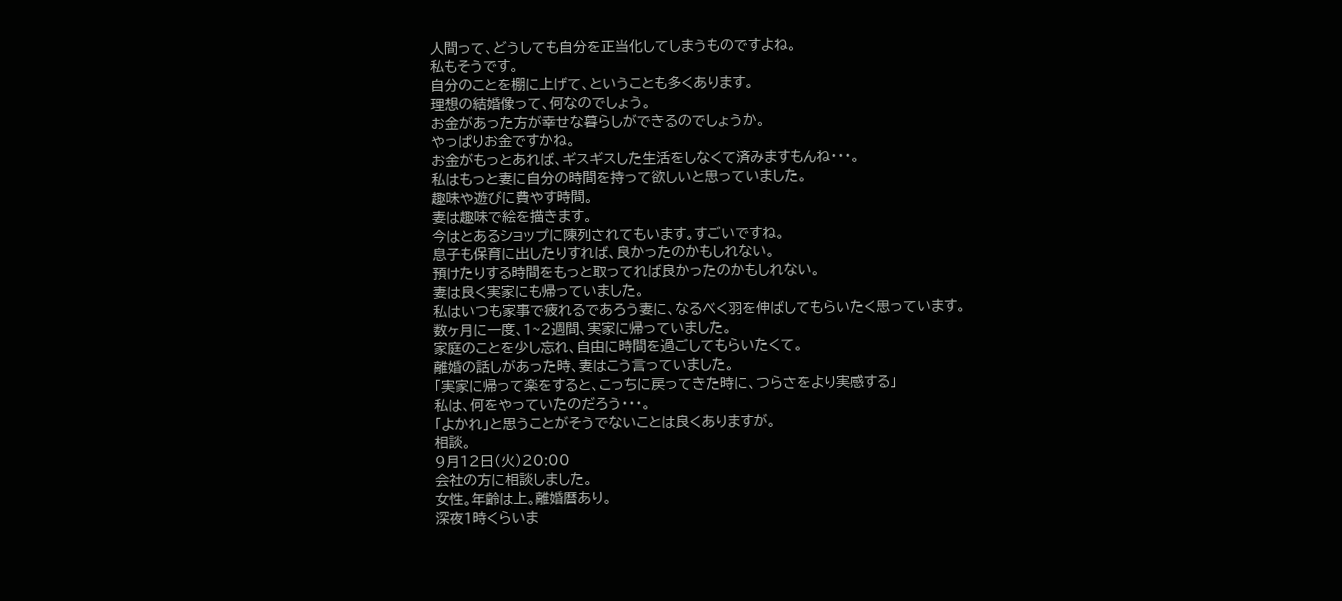人間って、どうしても自分を正当化してしまうものですよね。
私もそうです。
自分のことを棚に上げて、ということも多くあります。
理想の結婚像って、何なのでしょう。
お金があった方が幸せな暮らしができるのでしょうか。
やっぱりお金ですかね。
お金がもっとあれば、ギスギスした生活をしなくて済みますもんね・・・。
私はもっと妻に自分の時間を持って欲しいと思っていました。
趣味や遊びに費やす時間。
妻は趣味で絵を描きます。
今はとあるショップに陳列されてもいます。すごいですね。
息子も保育に出したりすれば、良かったのかもしれない。
預けたりする時間をもっと取ってれば良かったのかもしれない。
妻は良く実家にも帰っていました。
私はいつも家事で疲れるであろう妻に、なるべく羽を伸ばしてもらいたく思っています。
数ヶ月に一度、1~2週間、実家に帰っていました。
家庭のことを少し忘れ、自由に時間を過ごしてもらいたくて。
離婚の話しがあった時、妻はこう言っていました。
「実家に帰って楽をすると、こっちに戻ってきた時に、つらさをより実感する」
私は、何をやっていたのだろう・・・。
「よかれ」と思うことがそうでないことは良くありますが。
相談。
9月12日(火)20:00
会社の方に相談しました。
女性。年齢は上。離婚暦あり。
深夜1時くらいま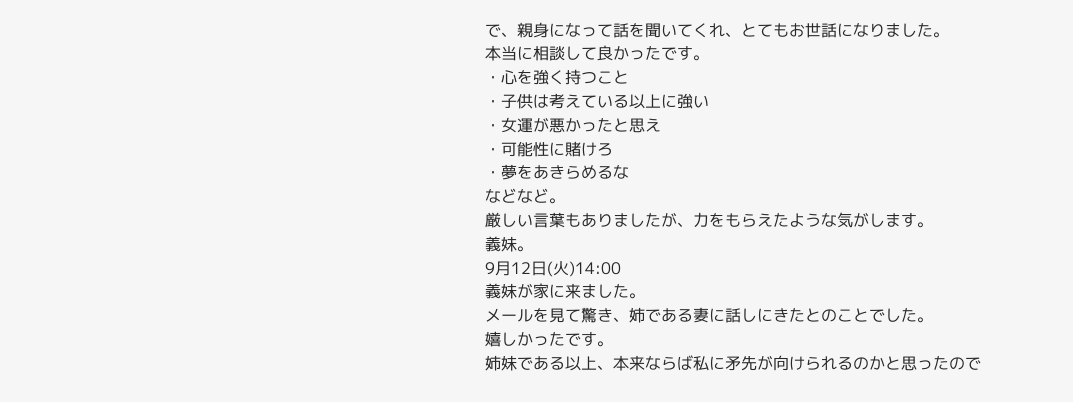で、親身になって話を聞いてくれ、とてもお世話になりました。
本当に相談して良かったです。
・心を強く持つこと
・子供は考えている以上に強い
・女運が悪かったと思え
・可能性に賭けろ
・夢をあきらめるな
などなど。
厳しい言葉もありましたが、力をもらえたような気がします。
義妹。
9月12日(火)14:00
義妹が家に来ました。
メールを見て驚き、姉である妻に話しにきたとのことでした。
嬉しかったです。
姉妹である以上、本来ならば私に矛先が向けられるのかと思ったので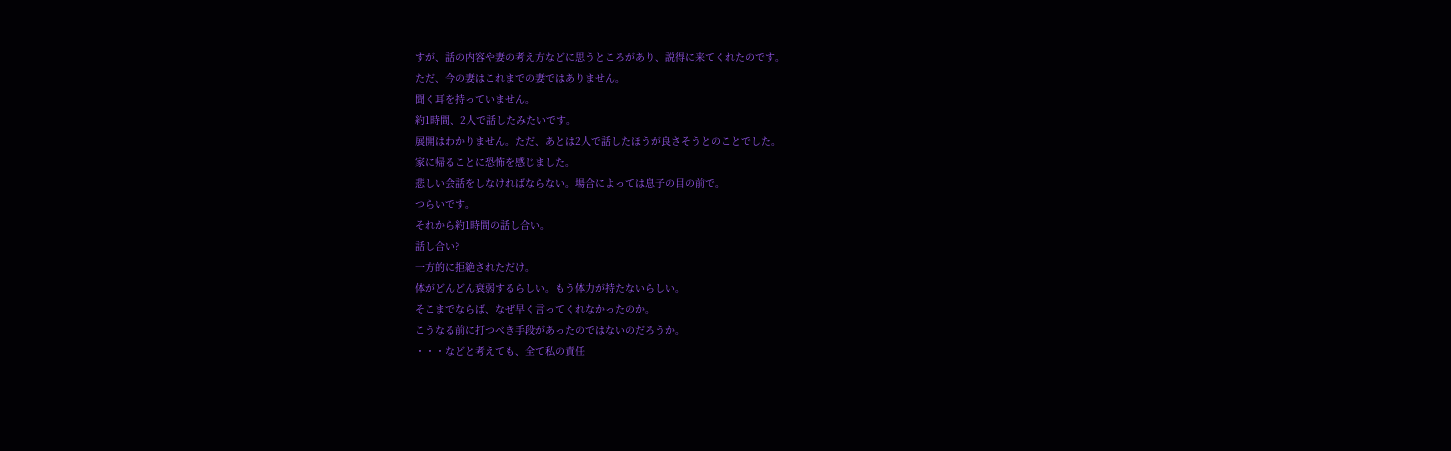すが、話の内容や妻の考え方などに思うところがあり、説得に来てくれたのです。
ただ、今の妻はこれまでの妻ではありません。
聞く耳を持っていません。
約1時間、2人で話したみたいです。
展開はわかりません。ただ、あとは2人で話したほうが良さそうとのことでした。
家に帰ることに恐怖を感じました。
悲しい会話をしなければならない。場合によっては息子の目の前で。
つらいです。
それから約1時間の話し合い。
話し合い?
一方的に拒絶されただけ。
体がどんどん衰弱するらしい。もう体力が持たないらしい。
そこまでならば、なぜ早く言ってくれなかったのか。
こうなる前に打つべき手段があったのではないのだろうか。
・・・などと考えても、全て私の責任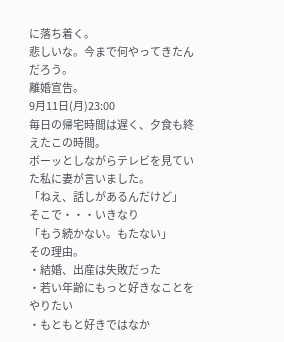に落ち着く。
悲しいな。今まで何やってきたんだろう。
離婚宣告。
9月11日(月)23:00
毎日の帰宅時間は遅く、夕食も終えたこの時間。
ボーッとしながらテレビを見ていた私に妻が言いました。
「ねえ、話しがあるんだけど」
そこで・・・いきなり
「もう続かない。もたない」
その理由。
・結婚、出産は失敗だった
・若い年齢にもっと好きなことをやりたい
・もともと好きではなか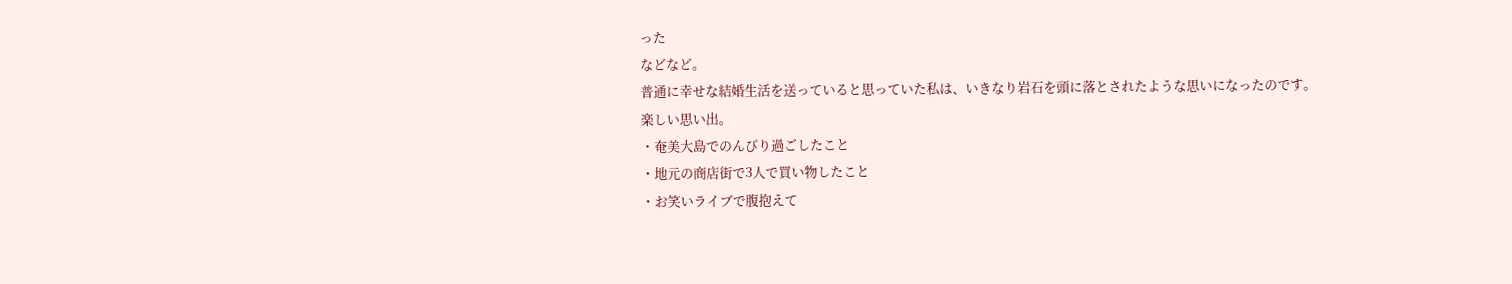った
などなど。
普通に幸せな結婚生活を送っていると思っていた私は、いきなり岩石を頭に落とされたような思いになったのです。
楽しい思い出。
・奄美大島でのんびり過ごしたこと
・地元の商店街で3人で買い物したこと
・お笑いライブで腹抱えて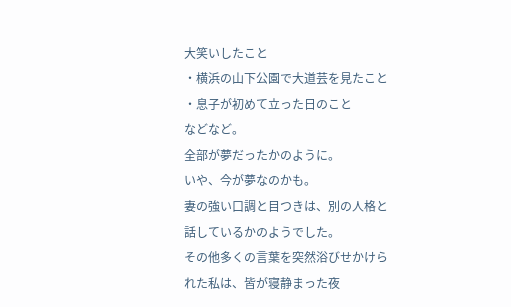大笑いしたこと
・横浜の山下公園で大道芸を見たこと
・息子が初めて立った日のこと
などなど。
全部が夢だったかのように。
いや、今が夢なのかも。
妻の強い口調と目つきは、別の人格と話しているかのようでした。
その他多くの言葉を突然浴びせかけられた私は、皆が寝静まった夜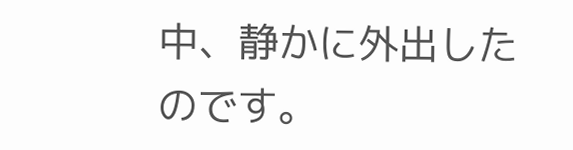中、静かに外出したのです。